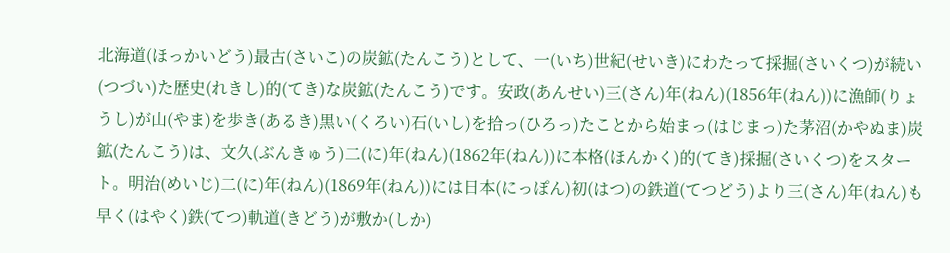北海道(ほっかいどう)最古(さいこ)の炭鉱(たんこう)として、一(いち)世紀(せいき)にわたって採掘(さいくつ)が続い(つづい)た歴史(れきし)的(てき)な炭鉱(たんこう)です。安政(あんせい)三(さん)年(ねん)(1856年(ねん))に漁師(りょうし)が山(やま)を歩き(あるき)黒い(くろい)石(いし)を拾っ(ひろっ)たことから始まっ(はじまっ)た茅沼(かやぬま)炭鉱(たんこう)は、文久(ぶんきゅう)二(に)年(ねん)(1862年(ねん))に本格(ほんかく)的(てき)採掘(さいくつ)をスタート。明治(めいじ)二(に)年(ねん)(1869年(ねん))には日本(にっぽん)初(はつ)の鉄道(てつどう)より三(さん)年(ねん)も早く(はやく)鉄(てつ)軌道(きどう)が敷か(しか)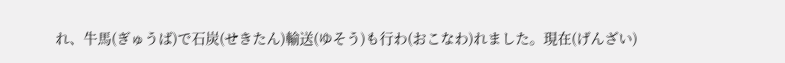れ、牛馬(ぎゅうば)で石炭(せきたん)輸送(ゆそう)も行わ(おこなわ)れました。現在(げんざい)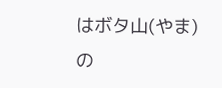はボタ山(やま)の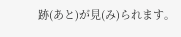跡(あと)が見(み)られます。